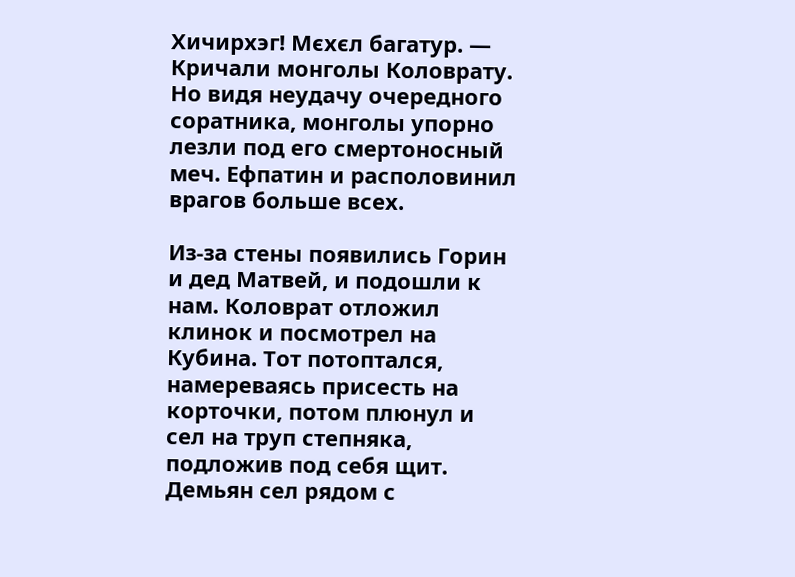Хичирхэг! Мєхєл багатур. — Кричали монголы Коловрату. Но видя неудачу очередного соратника, монголы упорно лезли под его смертоносный меч. Ефпатин и располовинил врагов больше всех.

Из-за стены появились Горин и дед Матвей, и подошли к нам. Коловрат отложил клинок и посмотрел на Кубина. Тот потоптался, намереваясь присесть на корточки, потом плюнул и сел на труп степняка, подложив под себя щит. Демьян сел рядом с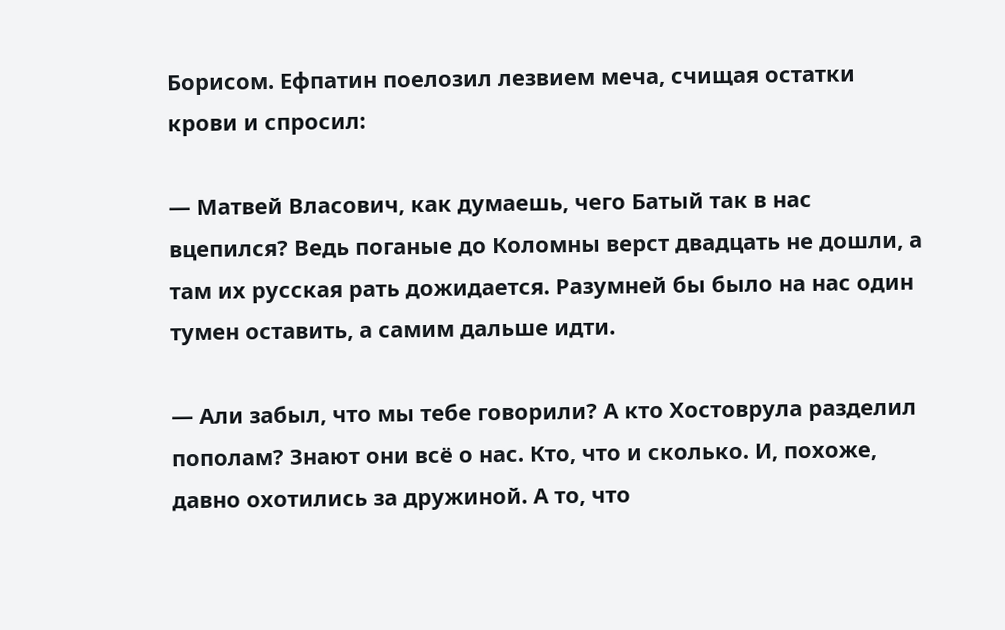Борисом. Ефпатин поелозил лезвием меча, счищая остатки крови и спросил:

— Матвей Власович, как думаешь, чего Батый так в нас вцепился? Ведь поганые до Коломны верст двадцать не дошли, а там их русская рать дожидается. Разумней бы было на нас один тумен оставить, а самим дальше идти.

— Али забыл, что мы тебе говорили? А кто Хостоврула разделил пополам? Знают они всё о нас. Кто, что и сколько. И, похоже, давно охотились за дружиной. А то, что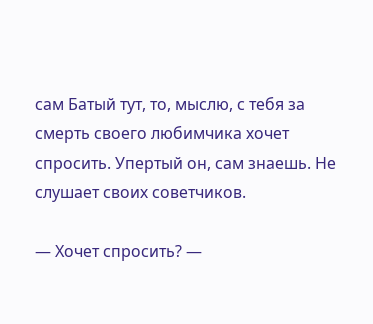сам Батый тут, то, мыслю, с тебя за смерть своего любимчика хочет спросить. Упертый он, сам знаешь. Не слушает своих советчиков.

— Хочет спросить? —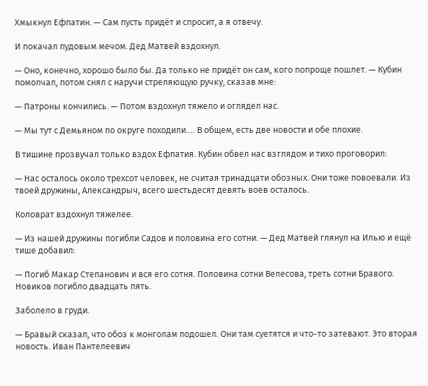Хмыкнул Ефпатин. — Сам пусть придёт и спросит, а я отвечу.

И покачал пудовым мечом. Дед Матвей вздохнул.

— Оно, конечно, хорошо было бы. Да только не придёт он сам, кого попроще пошлет. — Кубин помолчал, потом снял с наручи стреляющую ручку, сказав мне:

— Патроны кончились. — Потом вздохнул тяжело и оглядел нас.

— Мы тут с Демьяном по округе походили.… В общем, есть две новости и обе плохие.

В тишине прозвучал только вздох Ефпатия. Кубин обвел нас взглядом и тихо проговорил:

— Нас осталось около трехсот человек, не считая тринадцати обозных. Они тоже повоевали. Из твоей дружины, Александрыч, всего шестьдесят девять воев осталось.

Коловрат вздохнул тяжелее.

— Из нашей дружины погибли Садов и половина его сотни. — Дед Матвей глянул на Илью и ещё тише добавил:

— Погиб Макар Степанович и вся его сотня. Половина сотни Велесова, треть сотни Бравого. Новиков погибло двадцать пять.

Заболело в груди.

— Бравый сказал, что обоз к монголам подошел. Они там суетятся и что-то затевают. Это вторая новость. Иван Пантелеевич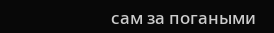сам за погаными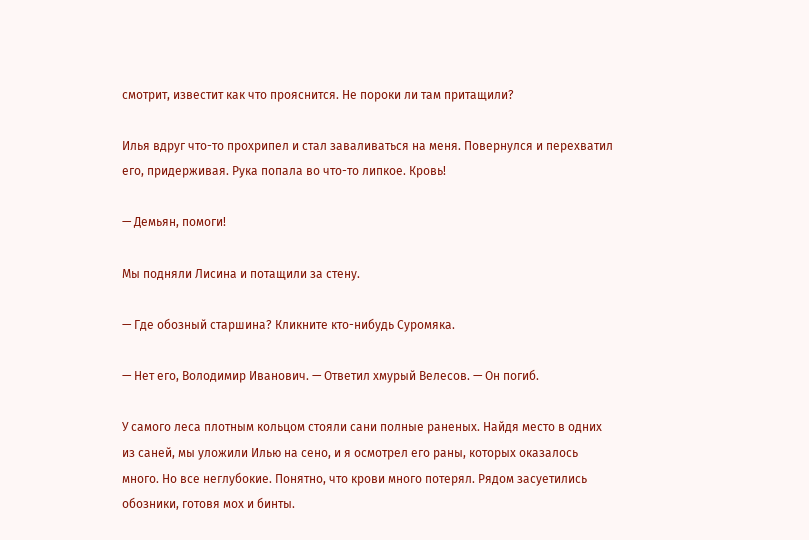смотрит, известит как что прояснится. Не пороки ли там притащили?

Илья вдруг что-то прохрипел и стал заваливаться на меня. Повернулся и перехватил его, придерживая. Рука попала во что-то липкое. Кровь!

— Демьян, помоги!

Мы подняли Лисина и потащили за стену.

— Где обозный старшина? Кликните кто-нибудь Суромяка.

— Нет его, Володимир Иванович. — Ответил хмурый Велесов. — Он погиб.

У самого леса плотным кольцом стояли сани полные раненых. Найдя место в одних из саней, мы уложили Илью на сено, и я осмотрел его раны, которых оказалось много. Но все неглубокие. Понятно, что крови много потерял. Рядом засуетились обозники, готовя мох и бинты.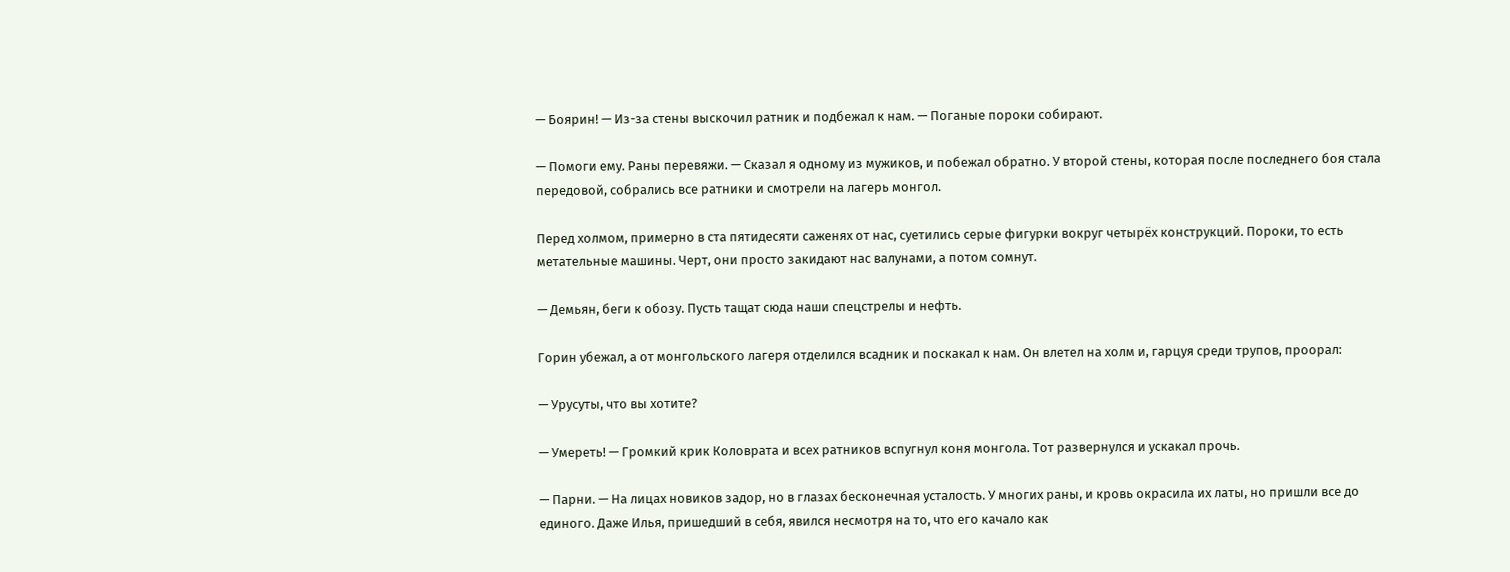— Боярин! — Из-за стены выскочил ратник и подбежал к нам. — Поганые пороки собирают.

— Помоги ему. Раны перевяжи. — Сказал я одному из мужиков, и побежал обратно. У второй стены, которая после последнего боя стала передовой, собрались все ратники и смотрели на лагерь монгол.

Перед холмом, примерно в ста пятидесяти саженях от нас, суетились серые фигурки вокруг четырёх конструкций. Пороки, то есть метательные машины. Черт, они просто закидают нас валунами, а потом сомнут.

— Демьян, беги к обозу. Пусть тащат сюда наши спецстрелы и нефть.

Горин убежал, а от монгольского лагеря отделился всадник и поскакал к нам. Он влетел на холм и, гарцуя среди трупов, проорал:

— Урусуты, что вы хотите?

— Умереть! — Громкий крик Коловрата и всех ратников вспугнул коня монгола. Тот развернулся и ускакал прочь.

— Парни. — На лицах новиков задор, но в глазах бесконечная усталость. У многих раны, и кровь окрасила их латы, но пришли все до единого. Даже Илья, пришедший в себя, явился несмотря на то, что его качало как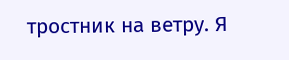тростник на ветру. Я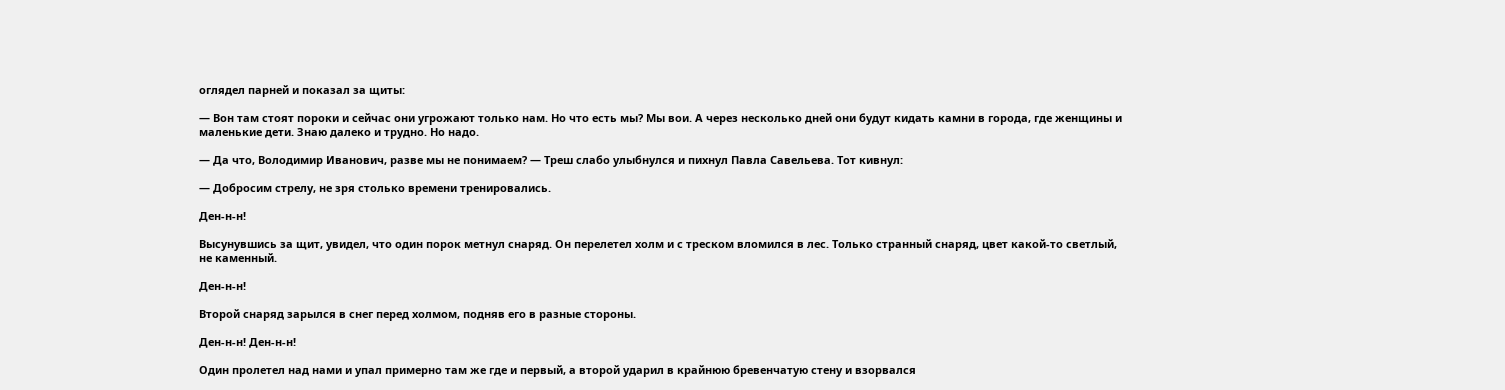оглядел парней и показал за щиты:

— Вон там стоят пороки и сейчас они угрожают только нам. Но что есть мы? Мы вои. А через несколько дней они будут кидать камни в города, где женщины и маленькие дети. Знаю далеко и трудно. Но надо.

— Да что, Володимир Иванович, разве мы не понимаем? — Треш слабо улыбнулся и пихнул Павла Савельева. Тот кивнул:

— Добросим стрелу, не зря столько времени тренировались.

Ден-н-н!

Высунувшись за щит, увидел, что один порок метнул снаряд. Он перелетел холм и с треском вломился в лес. Только странный снаряд, цвет какой-то светлый, не каменный.

Ден-н-н!

Второй снаряд зарылся в снег перед холмом, подняв его в разные стороны.

Ден-н-н! Ден-н-н!

Один пролетел над нами и упал примерно там же где и первый, а второй ударил в крайнюю бревенчатую стену и взорвался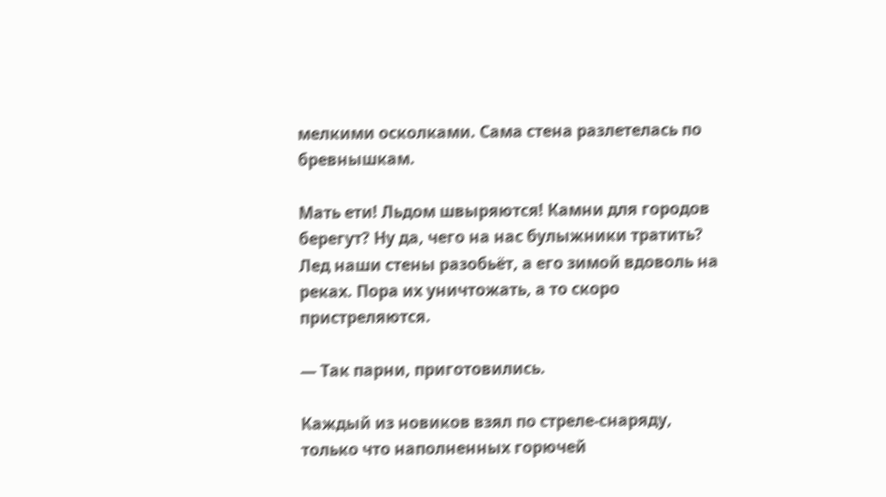мелкими осколками. Сама стена разлетелась по бревнышкам.

Мать ети! Льдом швыряются! Камни для городов берегут? Ну да, чего на нас булыжники тратить? Лед наши стены разобьёт, а его зимой вдоволь на реках. Пора их уничтожать, а то скоро пристреляются.

— Так парни, приготовились.

Каждый из новиков взял по стреле-снаряду, только что наполненных горючей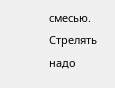смесью. Стрелять надо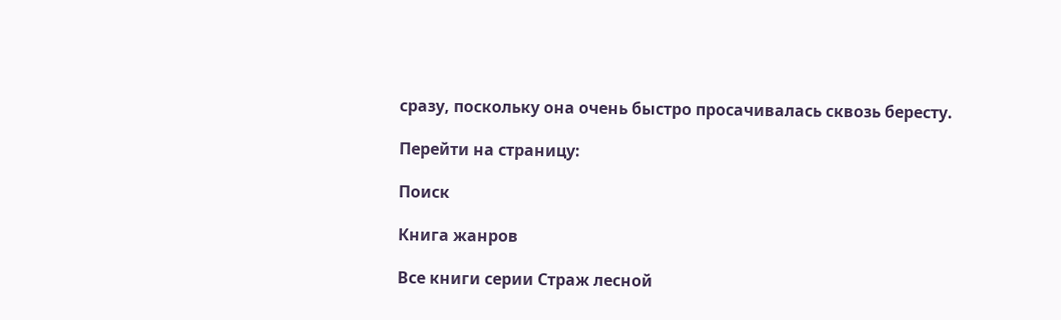сразу, поскольку она очень быстро просачивалась сквозь бересту.

Перейти на страницу:

Поиск

Книга жанров

Все книги серии Страж лесной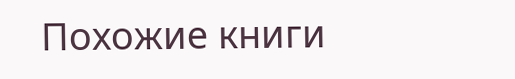Похожие книги